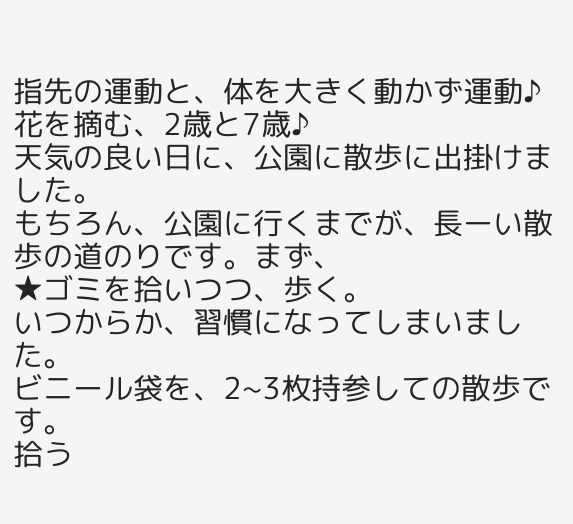指先の運動と、体を大きく動かず運動♪ 花を摘む、2歳と7歳♪
天気の良い日に、公園に散歩に出掛けました。
もちろん、公園に行くまでが、長ーい散歩の道のりです。まず、
★ゴミを拾いつつ、歩く。
いつからか、習慣になってしまいました。
ビニール袋を、2~3枚持参しての散歩です。
拾う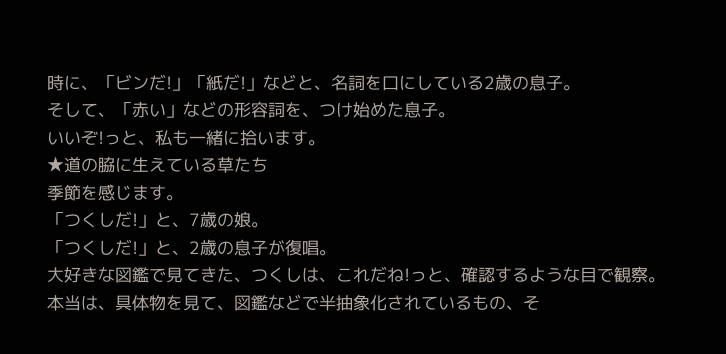時に、「ビンだ!」「紙だ!」などと、名詞を口にしている2歳の息子。
そして、「赤い」などの形容詞を、つけ始めた息子。
いいぞ!っと、私も一緒に拾います。
★道の脇に生えている草たち
季節を感じます。
「つくしだ!」と、7歳の娘。
「つくしだ!」と、2歳の息子が復唱。
大好きな図鑑で見てきた、つくしは、これだね!っと、確認するような目で観察。
本当は、具体物を見て、図鑑などで半抽象化されているもの、そ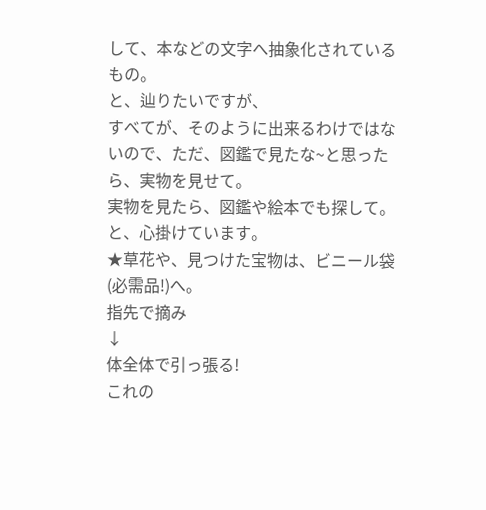して、本などの文字へ抽象化されているもの。
と、辿りたいですが、
すべてが、そのように出来るわけではないので、ただ、図鑑で見たな~と思ったら、実物を見せて。
実物を見たら、図鑑や絵本でも探して。と、心掛けています。
★草花や、見つけた宝物は、ビニール袋(必需品!)へ。
指先で摘み
↓
体全体で引っ張る!
これの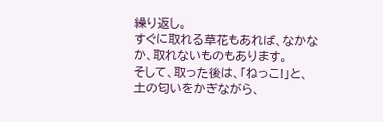繰り返し。
すぐに取れる草花もあれば、なかなか、取れないものもあります。
そして、取った後は、「ねっこ!」と、土の匂いをかぎながら、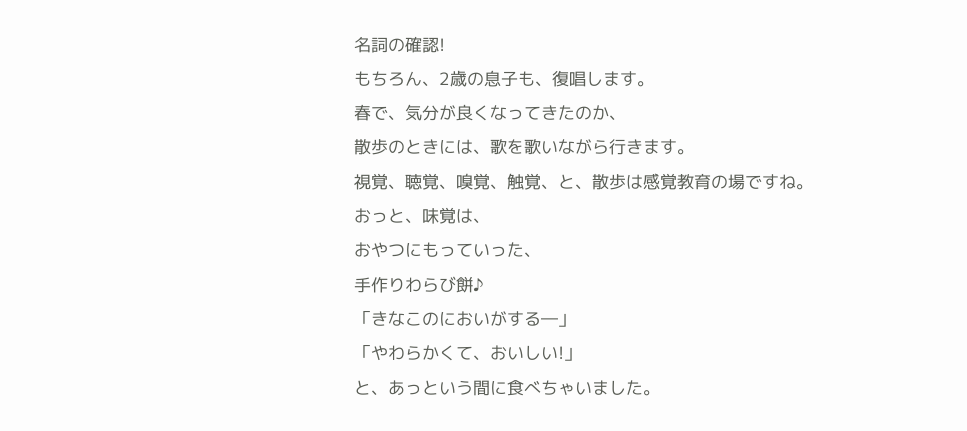名詞の確認!
もちろん、2歳の息子も、復唱します。
春で、気分が良くなってきたのか、
散歩のときには、歌を歌いながら行きます。
視覚、聴覚、嗅覚、触覚、と、散歩は感覚教育の場ですね。
おっと、味覚は、
おやつにもっていった、
手作りわらび餅♪
「きなこのにおいがする―」
「やわらかくて、おいしい!」
と、あっという間に食べちゃいました。